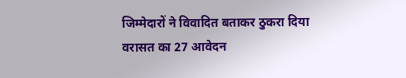जिम्मेदारों ने विवादित बताकर ठुकरा दिया वरासत का 27 आवेदन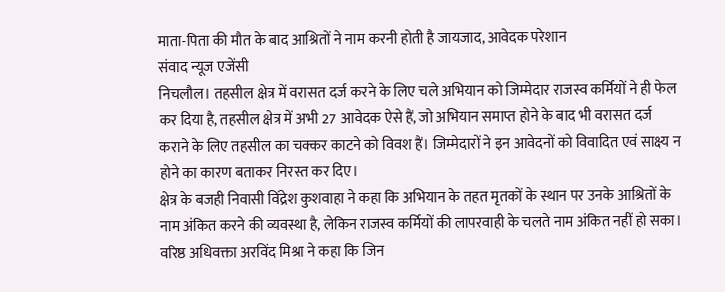माता-पिता की मौत के बाद आश्रितों ने नाम करनी होती है जायजाद, आवेदक परेशान
संवाद न्यूज एजेंसी
निचलौल। तहसील क्षेत्र में वरासत दर्ज करने के लिए चले अभियान को जिम्मेदार राजस्व कर्मियों ने ही फेल कर दिया है, तहसील क्षेत्र में अभी 27 आवेदक ऐसे हैं, जो अभियान समाप्त होने के बाद भी वरासत दर्ज कराने के लिए तहसील का चक्कर काटने को विवश हैं। जिम्मेदारों ने इन आवेदनों को विवादित एवं साक्ष्य न होने का कारण बताकर निरस्त कर दिए।
क्षेत्र के बजही निवासी विंद्रेश कुशवाहा ने कहा कि अभियान के तहत मृतकों के स्थान पर उनके आश्रितों के नाम अंकित करने की व्यवस्था है, लेकिन राजस्व कर्मियों की लापरवाही के चलते नाम अंकित नहीं हो सका।
वरिष्ठ अधिवक्ता अरविंद मिश्रा ने कहा कि जिन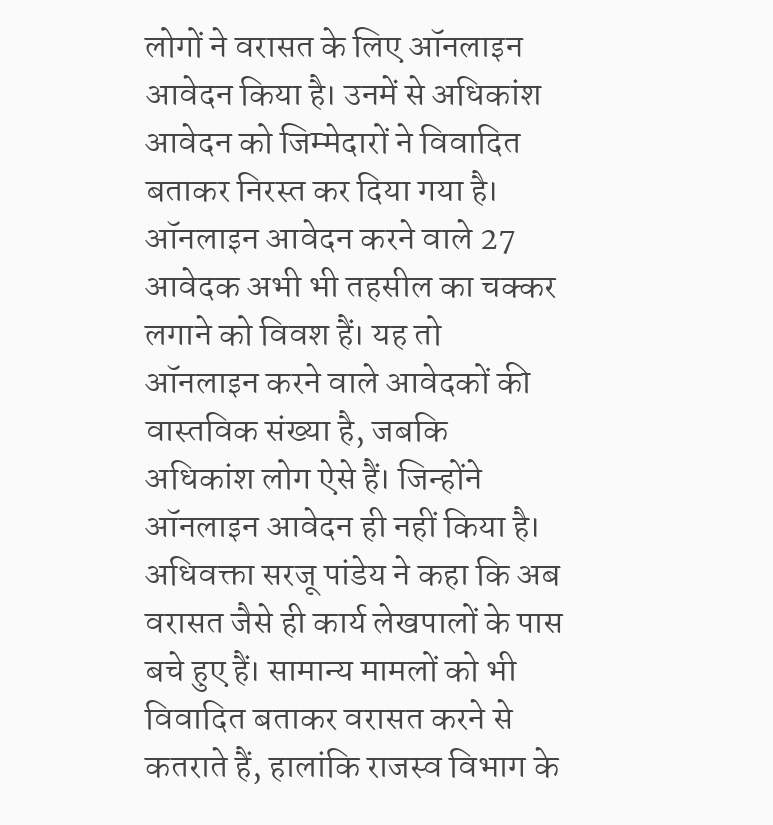लोगों ने वरासत के लिए ऑनलाइन आवेदन किया है। उनमें से अधिकांश आवेदन को जिम्मेदारों ने विवादित बताकर निरस्त कर दिया गया है। ऑनलाइन आवेदन करने वाले 27 आवेदक अभी भी तहसील का चक्कर लगाने को विवश हैं। यह तो ऑनलाइन करने वाले आवेदकों की वास्तविक संख्या है, जबकि अधिकांश लोग ऐसे हैं। जिन्होंने ऑनलाइन आवेदन ही नहीं किया है।
अधिवक्ता सरजू पांडेय ने कहा कि अब वरासत जैसे ही कार्य लेखपालों के पास बचे हुए हैं। सामान्य मामलों को भी विवादित बताकर वरासत करने से कतराते हैं, हालांकि राजस्व विभाग के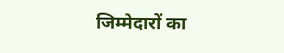जिम्मेदारों का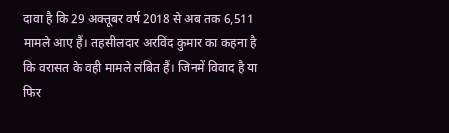दावा है कि 29 अक्तूबर वर्ष 2018 से अब तक 6,511 मामले आए हैं। तहसीलदार अरविंद कुमार का कहना है कि वरासत के वही मामले लंबित हैं। जिनमें विवाद है या फिर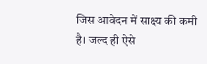जिस आवेदन में साक्ष्य की कमी है। जल्द ही ऐसे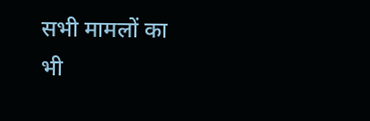सभी मामलों का भी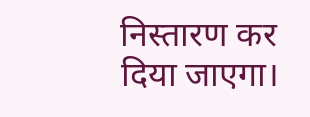निस्तारण कर दिया जाएगा।